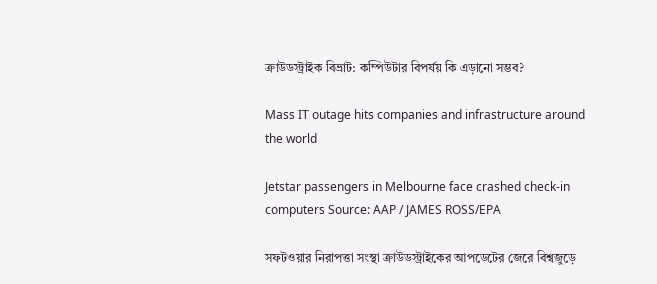ক্রাউডস্ট্রাইক বিভ্রাট: কম্পিউটার বিপর্যয় কি এড়ানো সম্ভব?

Mass IT outage hits companies and infrastructure around the world

Jetstar passengers in Melbourne face crashed check-in computers Source: AAP / JAMES ROSS/EPA

সফটওয়ার নিরাপত্তা সংস্থা ক্রাউডস্ট্রাইকের আপডেটের জেরে বিশ্বজুড়ে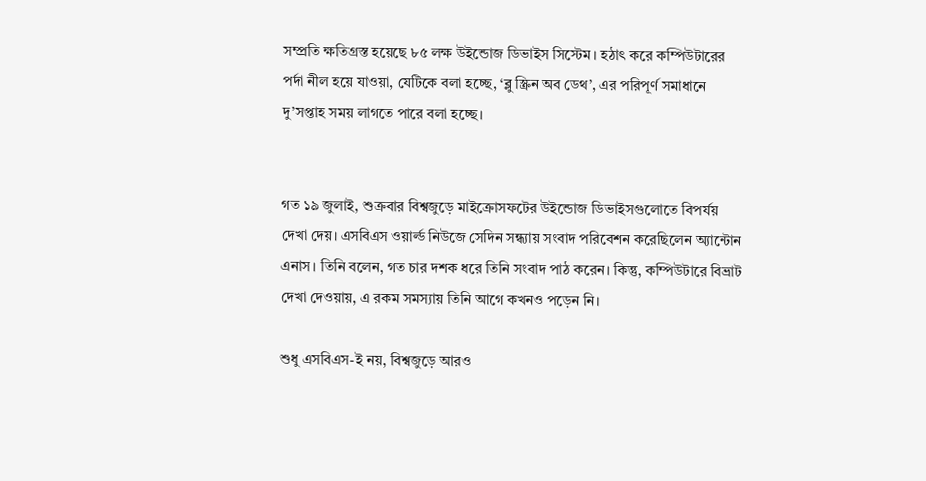সম্প্রতি ক্ষতিগ্রস্ত হয়েছে ৮৫ লক্ষ উইন্ডোজ ডিভাইস সিস্টেম। হঠাৎ করে কম্পিউটারের পর্দা নীল হয়ে যাওয়া, যেটিকে বলা হচ্ছে, ‘ব্লু স্ক্রিন অব ডেথ’, এর পরিপূর্ণ সমাধানে দু’সপ্তাহ সময় লাগতে পারে বলা হচ্ছে।


গত ১৯ জুলাই, শুক্রবার বিশ্বজুড়ে মাইক্রোসফটের উইন্ডোজ ডিভাইসগুলোতে বিপর্যয় দেখা দেয়। এসবিএস ওয়ার্ল্ড নিউজে সেদিন সন্ধ্যায় সংবাদ পরিবেশন করেছিলেন অ্যান্টোন এনাস। তিনি বলেন, গত চার দশক ধরে তিনি সংবাদ পাঠ করেন। কিন্তু, কম্পিউটারে বিভ্রাট দেখা দেওয়ায়, এ রকম সমস্যায় তিনি আগে কখনও পড়েন নি।

শুধু এসবিএস-ই নয়, বিশ্বজুড়ে আরও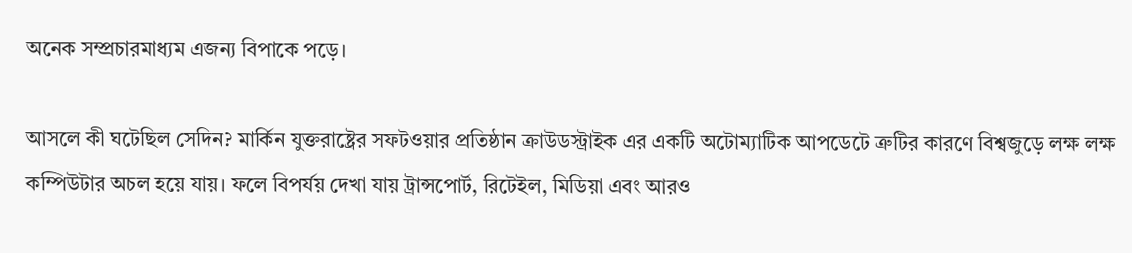অনেক সম্প্রচারমাধ্যম এজন্য বিপাকে পড়ে।

আসলে কী ঘটেছিল সেদিন? মার্কিন যুক্তরাষ্ট্রের সফটওয়ার প্রতিষ্ঠান ক্রাউডস্ট্রাইক এর একটি অটোম্যাটিক আপডেটে ত্রুটির কারণে বিশ্বজুড়ে লক্ষ লক্ষ কম্পিউটার অচল হয়ে যায়। ফলে বিপর্যয় দেখা যায় ট্রান্সপোর্ট, রিটেইল, মিডিয়া এবং আরও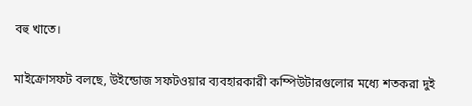বহু খাতে।

মাইক্রোসফট বলছে, উইন্ডোজ সফটওয়ার ব্যবহারকারী কম্পিউটারগুলোর মধ্যে শতকরা দুই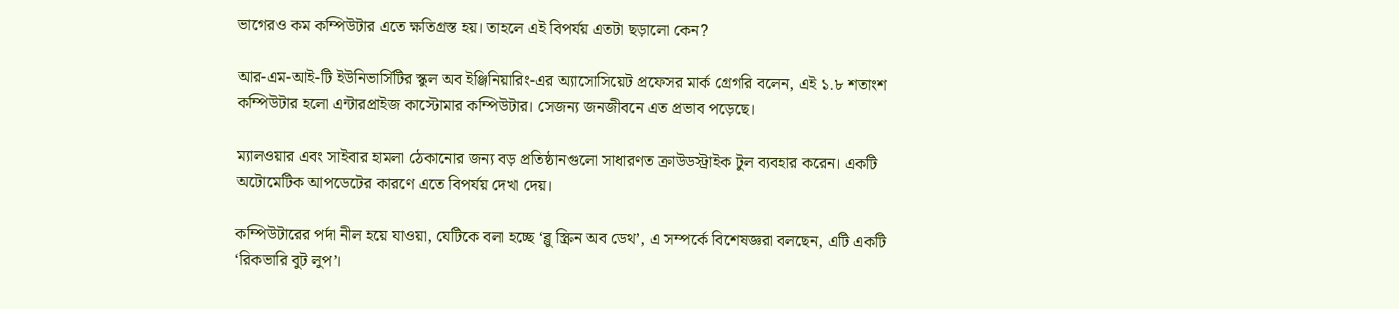ভাগেরও কম কম্পিউটার এতে ক্ষতিগ্রস্ত হয়। তাহলে এই বিপর্যয় এতটা ছড়ালো কেন?

আর-এম-আই-টি ইউনিভার্সিটির স্কুল অব ইঞ্জিনিয়ারিং-এর অ্যাসোসিয়েট প্রফেসর মার্ক গ্রেগরি বলেন, এই ১.৮ শতাংশ কম্পিউটার হলো এন্টারপ্রাইজ কাস্টোমার কম্পিউটার। সেজন্য জনজীবনে এত প্রভাব পড়েছে।

ম্যালওয়ার এবং সাইবার হামলা ঠেকানোর জন্য বড় প্রতিষ্ঠানগুলো সাধারণত ক্রাউডস্ট্রাইক টুল ব্যবহার করেন। একটি অটোমেটিক আপডেটের কারণে এতে বিপর্যয় দেখা দেয়।

কম্পিউটারের পর্দা নীল হয়ে যাওয়া, যেটিকে বলা হচ্ছে ‘ব্লু স্ক্রিন অব ডেথ’, এ সম্পর্কে বিশেষজ্ঞরা বলছেন, এটি একটি ‘রিকভারি বুট লুপ’।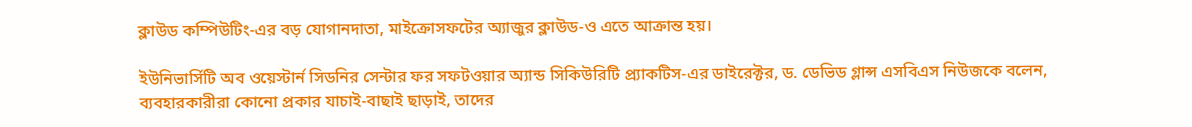ক্লাউড কম্পিউটিং-এর বড় যোগানদাতা, মাইক্রোসফটের অ্যাজুর ক্লাউড-ও এতে আক্রান্ত হয়।

ইউনিভার্সিটি অব ওয়েস্টার্ন সিডনির সেন্টার ফর সফটওয়ার অ্যান্ড সিকিউরিটি প্র্যাকটিস-এর ডাইরেক্টর, ড. ডেভিড গ্লান্স এসবিএস নিউজকে বলেন, ব্যবহারকারীরা কোনো প্রকার যাচাই-বাছাই ছাড়াই, তাদের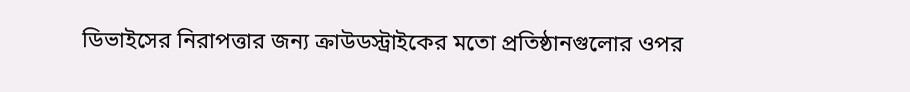ডিভাইসের নিরাপত্তার জন্য ক্রাউডস্ট্রাইকের মতো প্রতিষ্ঠানগুলোর ওপর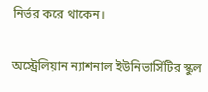নির্ভর করে থাকেন।

অস্ট্রেলিয়ান ন্যাশনাল ইউনিভার্সিটির স্কুল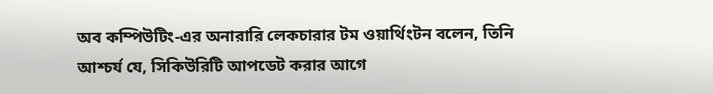অব কম্পিউটিং-এর অনারারি লেকচারার টম ওয়ার্থিংটন বলেন, তিনি আশ্চর্য যে, সিকিউরিটি আপডেট করার আগে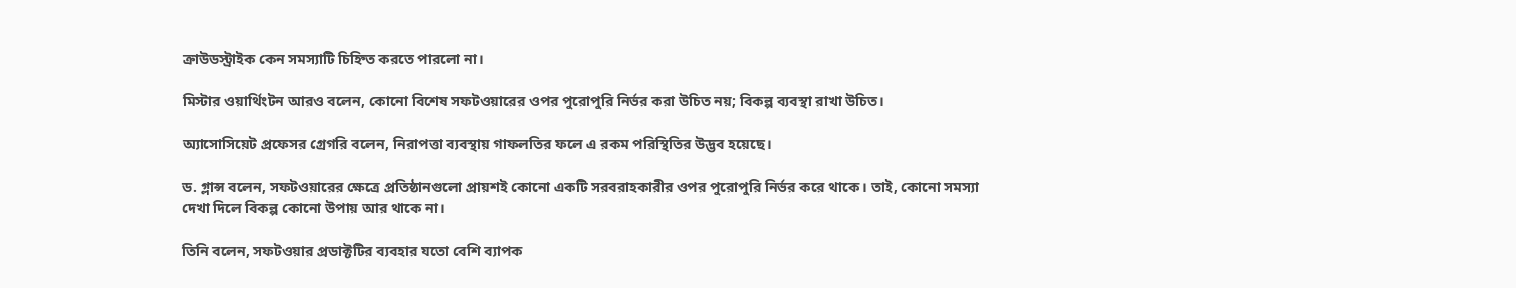ক্রাউডস্ট্রাইক কেন সমস্যাটি চিহ্নিত করতে পারলো না।

মিস্টার ওয়ার্থিংটন আরও বলেন, কোনো বিশেষ সফটওয়ারের ওপর পুরোপুরি নির্ভর করা উচিত নয়; বিকল্প ব্যবস্থা রাখা উচিত।

অ্যাসোসিয়েট প্রফেসর গ্রেগরি বলেন, নিরাপত্তা ব্যবস্থায় গাফলতির ফলে এ রকম পরিস্থিতির উদ্ভব হয়েছে।

ড. গ্লান্স বলেন, সফটওয়ারের ক্ষেত্রে প্রতিষ্ঠানগুলো প্রায়শই কোনো একটি সরবরাহকারীর ওপর পুরোপুরি নির্ভর করে থাকে। তাই, কোনো সমস্যা দেখা দিলে বিকল্প কোনো উপায় আর থাকে না।

তিনি বলেন, সফটওয়ার প্রডাক্টটির ব্যবহার যতো বেশি ব্যাপক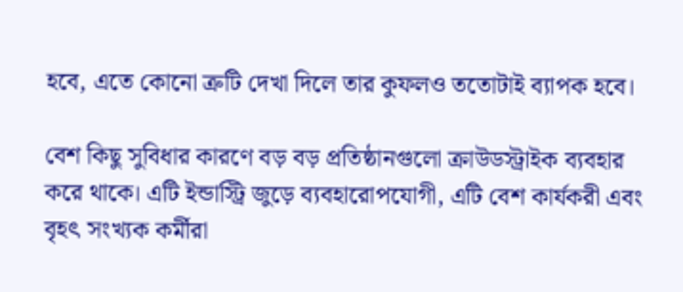হবে, এতে কোনো ত্রুটি দেখা দিলে তার কুফলও ততোটাই ব্যাপক হবে।

বেশ কিছু সুবিধার কারণে বড় বড় প্রতিষ্ঠানগুলো ক্রাউডস্ট্রাইক ব্যবহার করে থাকে। এটি ইন্ডাস্ট্রি জুড়ে ব্যবহারোপযোগী, এটি বেশ কার্যকরী এবং বৃহৎ সংখ্যক কর্মীরা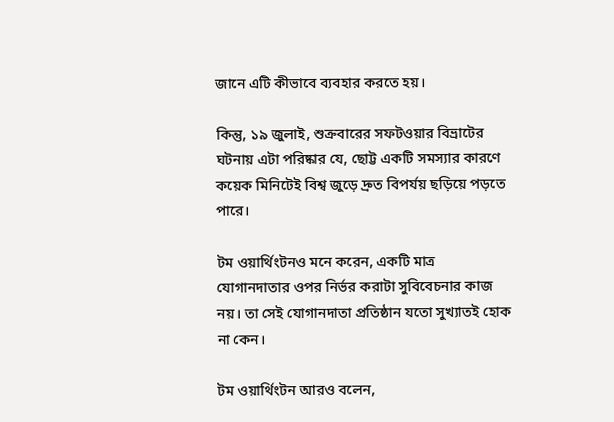জানে এটি কীভাবে ব্যবহার করতে হয়।

কিন্তু, ১৯ জুলাই, শুক্রবারের সফটওয়ার বিভ্রাটের ঘটনায় এটা পরিষ্কার যে, ছোট্ট একটি সমস্যার কারণে কয়েক মিনিটেই বিশ্ব জুড়ে দ্রুত বিপর্যয় ছড়িয়ে পড়তে পারে।

টম ওয়ার্থিংটনও মনে করেন, একটি মাত্র যোগানদাতার ওপর নির্ভর করাটা সুবিবেচনার কাজ নয়। তা সেই যোগানদাতা প্রতিষ্ঠান যতো সুখ্যাতই হোক না কেন।

টম ওয়ার্থিংটন আরও বলেন,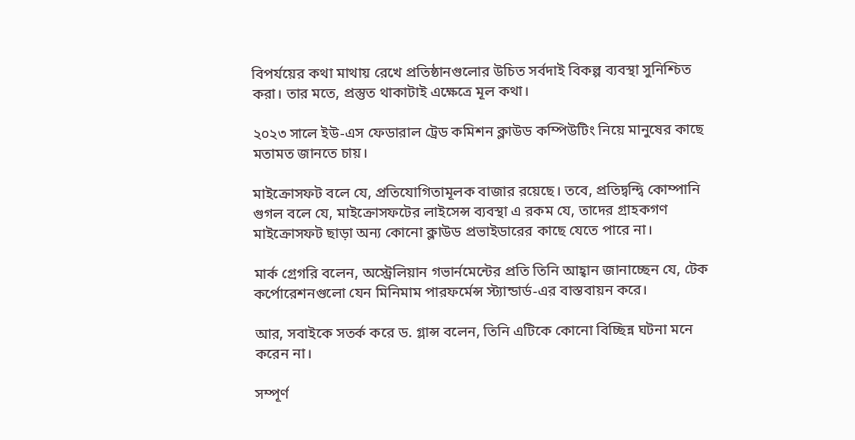বিপর্যয়ের কথা মাথায় রেখে প্রতিষ্ঠানগুলোর উচিত সর্বদাই বিকল্প ব্যবস্থা সুনিশ্চিত করা। তার মতে, প্রস্তুত থাকাটাই এক্ষেত্রে মূল কথা।

২০২৩ সালে ইউ-এস ফেডারাল ট্রেড কমিশন ক্লাউড কম্পিউটিং নিয়ে মানুষের কাছে মতামত জানতে চায়।

মাইক্রোসফট বলে যে, প্রতিযোগিতামূলক বাজার রয়েছে। তবে, প্রতিদ্বন্দ্বি কোম্পানি গুগল বলে যে, মাইক্রোসফটের লাইসেন্স ব্যবস্থা এ রকম যে, তাদের গ্রাহকগণ মাইক্রোসফট ছাড়া অন্য কোনো ক্লাউড প্রভাইডারের কাছে যেতে পারে না।

মার্ক গ্রেগরি বলেন, অস্ট্রেলিয়ান গভার্নমেন্টের প্রতি তিনি আহ্বান জানাচ্ছেন যে, টেক কর্পোরেশনগুলো যেন মিনিমাম পারফর্মেন্স স্ট্যান্ডার্ড-এর বাস্তবায়ন করে।

আর, সবাইকে সতর্ক করে ড. গ্লান্স বলেন, তিনি এটিকে কোনো বিচ্ছিন্ন ঘটনা মনে করেন না।

সম্পূর্ণ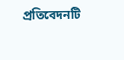প্রতিবেদনটি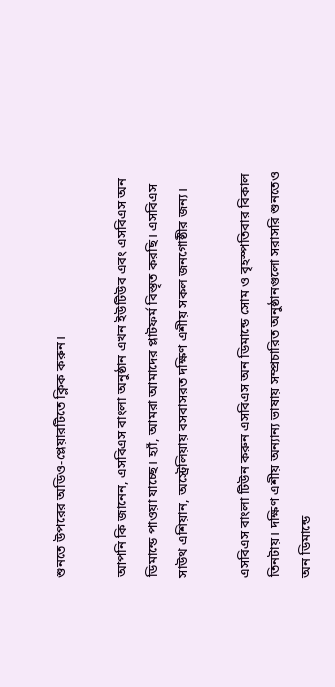শুনতে উপরের অডিও-প্লেয়ারটিতে ক্লিক করুন।

আপনি কি জানেন, এসবিএস বাংলা অনুষ্ঠান এখন ইউটিউব এবং এসবিএস অন ডিমান্ডে পাওয়া যাচ্ছে। হ্যাঁ, আমরা আমাদের প্লাটফর্ম বিস্তৃত করছি। এসবিএস সাউথ এশিয়ান, অস্ট্রেলিয়ায় বসবাসরত দক্ষিণ এশীয় সকল জনগোষ্ঠীর জন্য।

এসবিএস বাংলা টিউন করুন এসবিএস অন ডিমান্ডে সোম ও বৃহস্পতিবার বিকাল তিনটায়। দক্ষিণ এশীয় অন্যান্য ভাষায় সম্প্রচারিত অনুষ্ঠানগুলো সরাসরি শুনতেও অন ডিমান্ডে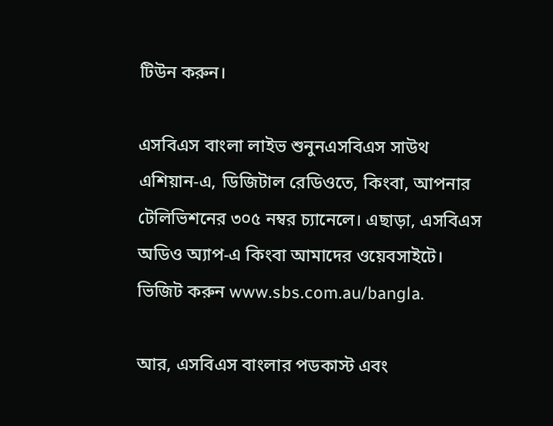টিউন করুন।

এসবিএস বাংলা লাইভ শুনুনএসবিএস সাউথ এশিয়ান-এ, ডিজিটাল রেডিওতে, কিংবা, আপনার টেলিভিশনের ৩০৫ নম্বর চ্যানেলে। এছাড়া, এসবিএস অডিও অ্যাপ-এ কিংবা আমাদের ওয়েবসাইটে। ভিজিট করুন www.sbs.com.au/bangla.

আর, এসবিএস বাংলার পডকাস্ট এবং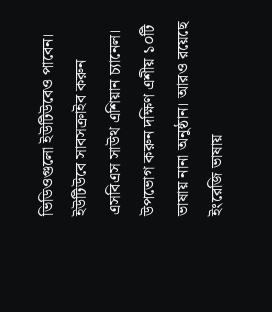ভিডিওগুলো ইউটিউবেও পাবেন। ইউটিউবে সাবসক্রাইব করুন এসবিএস সাউথ এশিয়ান চ্যানেল। উপভোগ করুন দক্ষিণ এশীয় ১০টি ভাষায় নানা অনুষ্ঠান। আরও রয়েছে ইংরেজি ভাষায়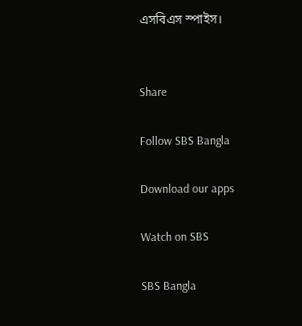এসবিএস স্পাইস।


Share

Follow SBS Bangla

Download our apps

Watch on SBS

SBS Bangla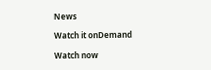News

Watch it onDemand

Watch now